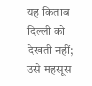यह किताब दिल्ली को देखती नहीं; उसे महसूस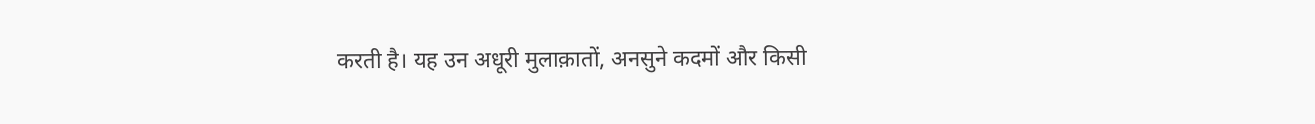करती है। यह उन अधूरी मुलाक़ातों, अनसुने कदमों और किसी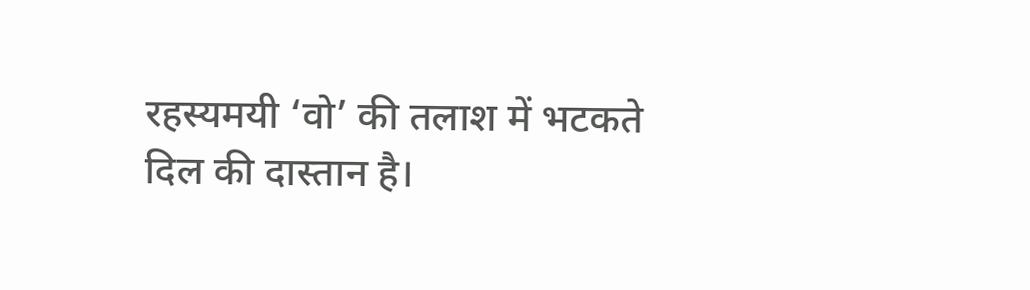रहस्यमयी ‘वो’ की तलाश में भटकते दिल की दास्तान है।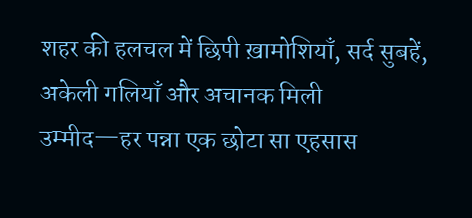शहर की हलचल में छिपी ख़ामोशियाँ, सर्द सुबहें, अकेली गलियाँ और अचानक मिली उम्मीद—हर पन्ना एक छोटा सा एहसास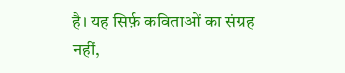है। यह सिर्फ़ कविताओं का संग्रह नहीं,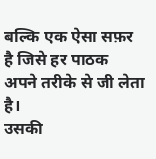बल्कि एक ऐसा सफ़र है जिसे हर पाठक अपने तरीके से जी लेता है।
उसकी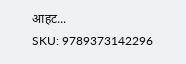आहट...
SKU: 9789373142296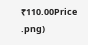₹110.00Price
.png)